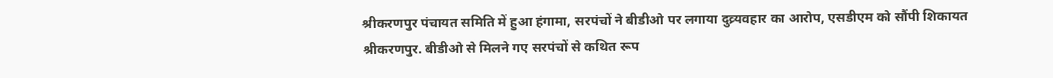श्रीकरणपुर पंचायत समिति में हुआ हंगामा, सरपंचों ने बीडीओ पर लगाया दुव्र्यवहार का आरोप, एसडीएम को सौंपी शिकायत
श्रीकरणपुर. बीडीओ से मिलने गए सरपंचों से कथित रूप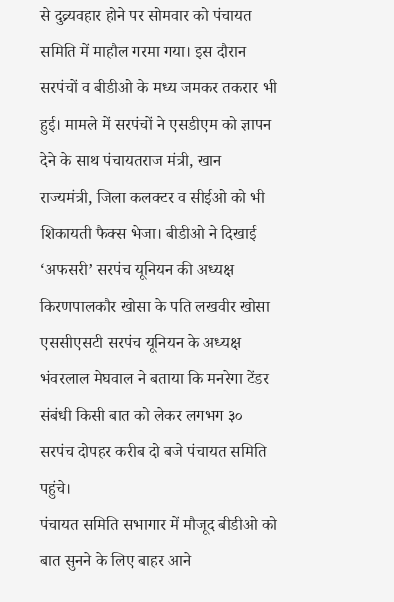से दुव्र्यवहार होने पर सोमवार को पंचायत समिति में माहौल गरमा गया। इस दौरान सरपंचों व बीडीओ के मध्य जमकर तकरार भी हुई। मामले में सरपंचों ने एसडीएम को ज्ञापन देने के साथ पंचायतराज मंत्री, खान राज्यमंत्री, जिला कलक्टर व सीईओ को भी शिकायती फैक्स भेजा। बीडीओ ने दिखाई ‘अफसरी’ सरपंच यूनियन की अध्यक्ष किरणपालकौर खोसा के पति लखवीर खोसा एससीएसटी सरपंच यूनियन के अध्यक्ष भंवरलाल मेघवाल ने बताया कि मनरेगा टेंडर संबंधी किसी बात को लेकर लगभग ३० सरपंच दोपहर करीब दो बजे पंचायत समिति पहुंचे।
पंचायत समिति सभागार में मौजूद बीडीओ को बात सुनने के लिए बाहर आने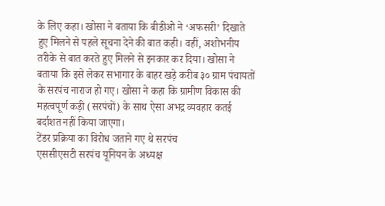के लिए कहा। खोसा ने बताया कि बीडीओ ने ‘अफसरी’ दिखाते हुए मिलने से पहले सूचना देने की बात कही। वहीं, अशोभनीय तरीके से बात करते हुए मिलने से इनकार कर दिया। खोसा ने बताया कि इसे लेकर सभागार के बाहर खड़े करीब ३० ग्राम पंचायतों के सरपंच नाराज हो गए। खोसा ने कहा कि ग्रामीण विकास की महत्वपूर्ण कड़ी (सरपंचों) के साथ ऐसा अभद्र व्यवहार कतई बर्दाशत नहीं किया जाएगा।
टेंडर प्रक्रिया का विरोध जताने गए थे सरपंच
एससीएसटी सरपंच यूनियन के अध्यक्ष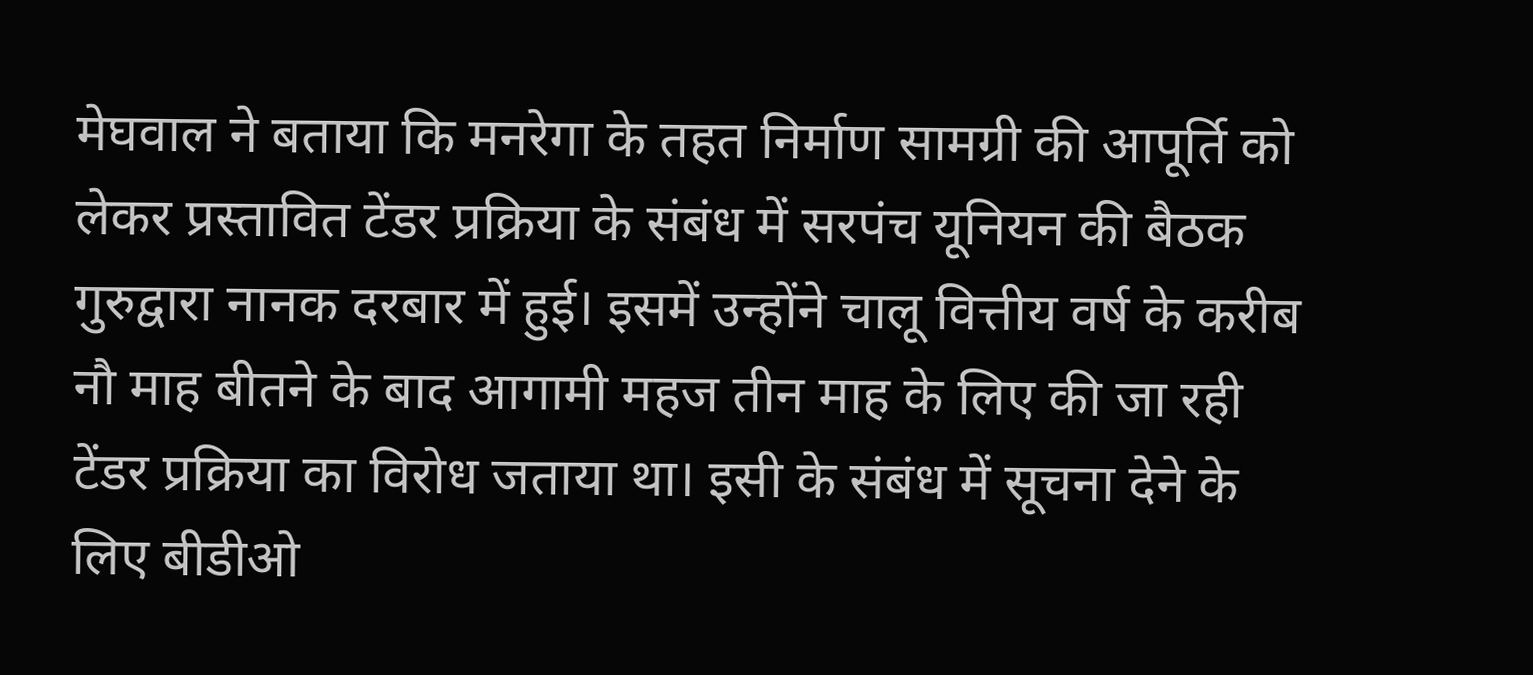मेघवाल ने बताया कि मनरेगा के तहत निर्माण सामग्री की आपूर्ति को लेकर प्रस्तावित टेंडर प्रक्रिया के संबंध में सरपंच यूनियन की बैठक गुरुद्वारा नानक दरबार में हुई। इसमें उन्होंने चालू वित्तीय वर्ष के करीब नौ माह बीतने के बाद आगामी महज तीन माह के लिए की जा रही टेंडर प्रक्रिया का विरोध जताया था। इसी के संबंध में सूचना देने के लिए बीडीओ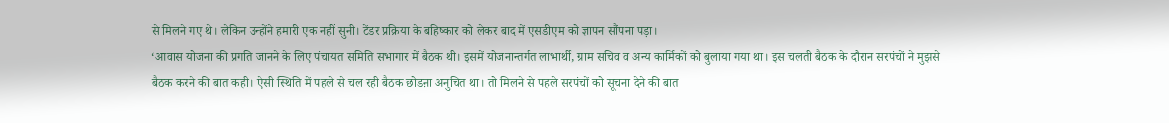से मिलने गए थे। लेकिन उन्होंने हमारी एक नहीं सुनी। टेंडर प्रक्रिया के बहिष्कार को लेकर बाद में एसडीएम को ज्ञापन सौंपना पड़ा।
‘आवास योजना की प्रगति जानने के लिए पंचायत समिति सभागार में बैठक थी। इसमें योजनान्तर्गत लाभार्थी, ग्राम सचिव व अन्य कार्मिकों को बुलाया गया था। इस चलती बैठक के दौरान सरपंचों ने मुझसे बैठक करने की बात कही। ऐसी स्थिति में पहले से चल रही बैठक छोडऩा अनुचित था। तो मिलने से पहले सरपंचों को सूचना देने की बात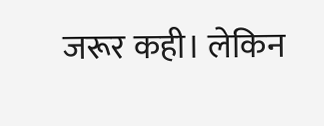जरूर कही। लेकिन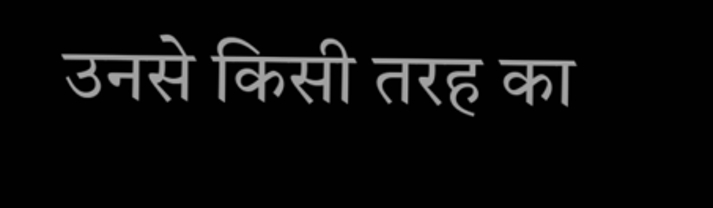उनसे किसी तरह का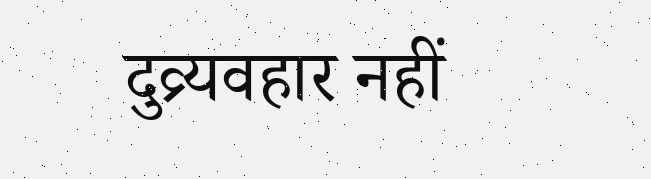दुव्र्यवहार नहीं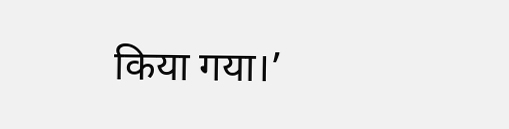किया गया।’